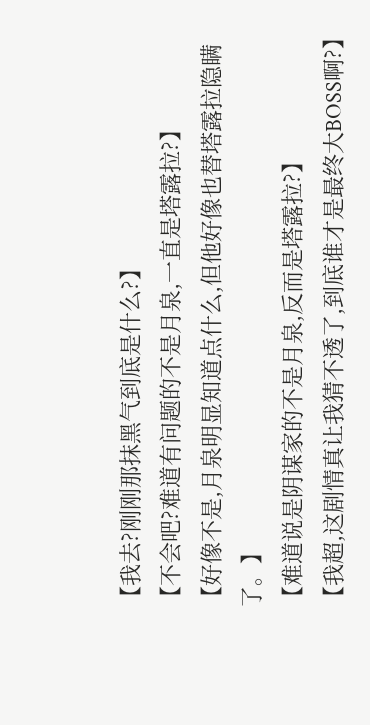【我去?刚刚那抹黑气到底是什么?】
【不会吧?难道有问题的不是月泉,一直是塔露拉?】
【好像不是,月泉明显知道点什么,但他好像也替塔露拉隐瞒了。】
【难道说是阴谋家的不是月泉,反而是塔露拉?】
【我超,这剧情真让我猜不透了,到底谁才是最终大BOSS啊?】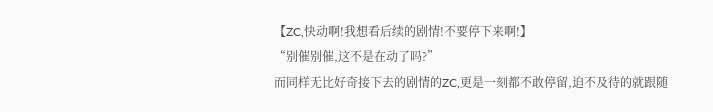【ZC,快动啊!我想看后续的剧情!不要停下来啊!】
“别催别催,这不是在动了吗?”
而同样无比好奇接下去的剧情的ZC,更是一刻都不敢停留,迫不及待的就跟随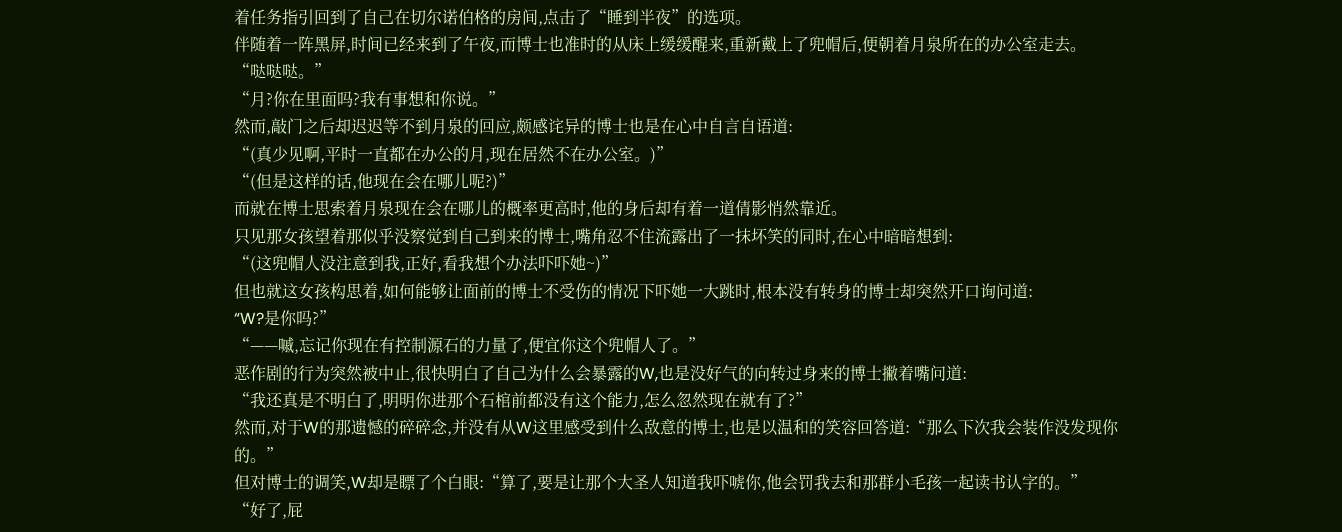着任务指引回到了自己在切尔诺伯格的房间,点击了“睡到半夜”的选项。
伴随着一阵黑屏,时间已经来到了午夜,而博士也准时的从床上缓缓醒来,重新戴上了兜帽后,便朝着月泉所在的办公室走去。
“哒哒哒。”
“月?你在里面吗?我有事想和你说。”
然而,敲门之后却迟迟等不到月泉的回应,颇感诧异的博士也是在心中自言自语道:
“(真少见啊,平时一直都在办公的月,现在居然不在办公室。)”
“(但是这样的话,他现在会在哪儿呢?)”
而就在博士思索着月泉现在会在哪儿的概率更高时,他的身后却有着一道倩影悄然靠近。
只见那女孩望着那似乎没察觉到自己到来的博士,嘴角忍不住流露出了一抹坏笑的同时,在心中暗暗想到:
“(这兜帽人没注意到我,正好,看我想个办法吓吓她~)”
但也就这女孩构思着,如何能够让面前的博士不受伤的情况下吓她一大跳时,根本没有转身的博士却突然开口询问道:
“W?是你吗?”
“——嘁,忘记你现在有控制源石的力量了,便宜你这个兜帽人了。”
恶作剧的行为突然被中止,很快明白了自己为什么会暴露的W,也是没好气的向转过身来的博士撇着嘴问道:
“我还真是不明白了,明明你进那个石棺前都没有这个能力,怎么忽然现在就有了?”
然而,对于W的那遗憾的碎碎念,并没有从W这里感受到什么敌意的博士,也是以温和的笑容回答道:“那么下次我会装作没发现你的。”
但对博士的调笑,W却是瞟了个白眼:“算了,要是让那个大圣人知道我吓唬你,他会罚我去和那群小毛孩一起读书认字的。”
“好了,屁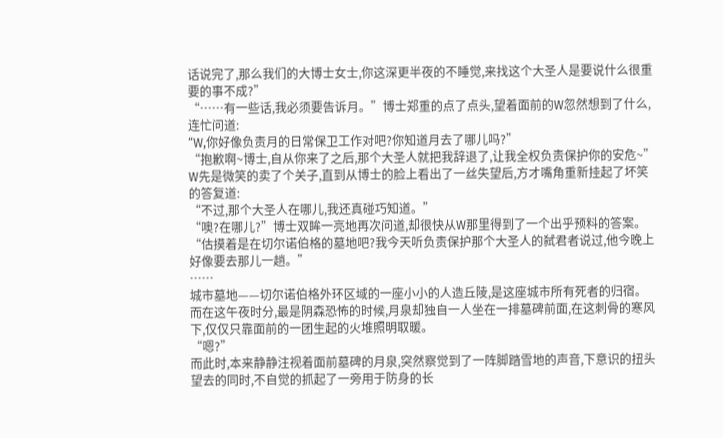话说完了,那么我们的大博士女士,你这深更半夜的不睡觉,来找这个大圣人是要说什么很重要的事不成?”
“……有一些话,我必须要告诉月。”博士郑重的点了点头,望着面前的W忽然想到了什么,连忙问道:
“W,你好像负责月的日常保卫工作对吧?你知道月去了哪儿吗?”
“抱歉啊~博士,自从你来了之后,那个大圣人就把我辞退了,让我全权负责保护你的安危~”
W先是微笑的卖了个关子,直到从博士的脸上看出了一丝失望后,方才嘴角重新挂起了坏笑的答复道:
“不过,那个大圣人在哪儿,我还真碰巧知道。”
“噢?在哪儿?”博士双眸一亮地再次问道,却很快从W那里得到了一个出乎预料的答案。
“估摸着是在切尔诺伯格的墓地吧?我今天听负责保护那个大圣人的弑君者说过,他今晚上好像要去那儿一趟。”
……
城市墓地——切尔诺伯格外环区域的一座小小的人造丘陵,是这座城市所有死者的归宿。
而在这午夜时分,最是阴森恐怖的时候,月泉却独自一人坐在一排墓碑前面,在这刺骨的寒风下,仅仅只靠面前的一团生起的火堆照明取暖。
“嗯?”
而此时,本来静静注视着面前墓碑的月泉,突然察觉到了一阵脚踏雪地的声音,下意识的扭头望去的同时,不自觉的抓起了一旁用于防身的长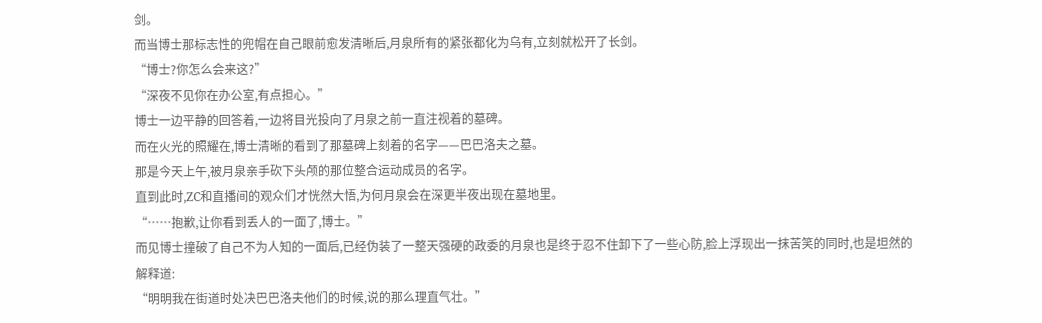剑。
而当博士那标志性的兜帽在自己眼前愈发清晰后,月泉所有的紧张都化为乌有,立刻就松开了长剑。
“博士?你怎么会来这?”
“深夜不见你在办公室,有点担心。”
博士一边平静的回答着,一边将目光投向了月泉之前一直注视着的墓碑。
而在火光的照耀在,博士清晰的看到了那墓碑上刻着的名字——巴巴洛夫之墓。
那是今天上午,被月泉亲手砍下头颅的那位整合运动成员的名字。
直到此时,ZC和直播间的观众们才恍然大悟,为何月泉会在深更半夜出现在墓地里。
“……抱歉,让你看到丢人的一面了,博士。”
而见博士撞破了自己不为人知的一面后,已经伪装了一整天强硬的政委的月泉也是终于忍不住卸下了一些心防,脸上浮现出一抹苦笑的同时,也是坦然的解释道:
“明明我在街道时处决巴巴洛夫他们的时候,说的那么理直气壮。”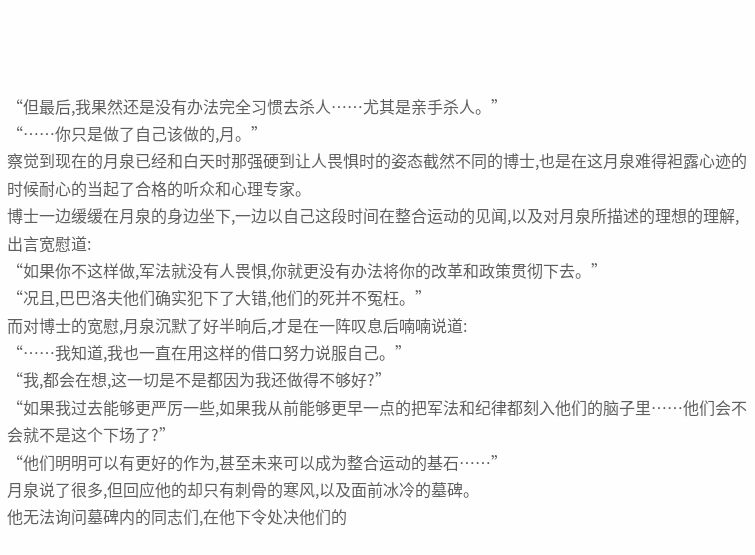“但最后,我果然还是没有办法完全习惯去杀人……尤其是亲手杀人。”
“……你只是做了自己该做的,月。”
察觉到现在的月泉已经和白天时那强硬到让人畏惧时的姿态截然不同的博士,也是在这月泉难得袒露心迹的时候耐心的当起了合格的听众和心理专家。
博士一边缓缓在月泉的身边坐下,一边以自己这段时间在整合运动的见闻,以及对月泉所描述的理想的理解,出言宽慰道:
“如果你不这样做,军法就没有人畏惧,你就更没有办法将你的改革和政策贯彻下去。”
“况且,巴巴洛夫他们确实犯下了大错,他们的死并不冤枉。”
而对博士的宽慰,月泉沉默了好半晌后,才是在一阵叹息后喃喃说道:
“……我知道,我也一直在用这样的借口努力说服自己。”
“我,都会在想,这一切是不是都因为我还做得不够好?”
“如果我过去能够更严厉一些,如果我从前能够更早一点的把军法和纪律都刻入他们的脑子里……他们会不会就不是这个下场了?”
“他们明明可以有更好的作为,甚至未来可以成为整合运动的基石……”
月泉说了很多,但回应他的却只有刺骨的寒风,以及面前冰冷的墓碑。
他无法询问墓碑内的同志们,在他下令处决他们的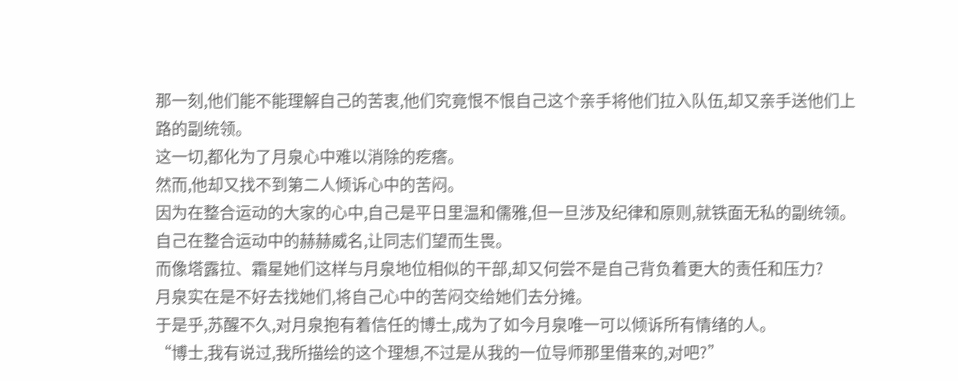那一刻,他们能不能理解自己的苦衷,他们究竟恨不恨自己这个亲手将他们拉入队伍,却又亲手送他们上路的副统领。
这一切,都化为了月泉心中难以消除的疙瘩。
然而,他却又找不到第二人倾诉心中的苦闷。
因为在整合运动的大家的心中,自己是平日里温和儒雅,但一旦涉及纪律和原则,就铁面无私的副统领。
自己在整合运动中的赫赫威名,让同志们望而生畏。
而像塔露拉、霜星她们这样与月泉地位相似的干部,却又何尝不是自己背负着更大的责任和压力?
月泉实在是不好去找她们,将自己心中的苦闷交给她们去分摊。
于是乎,苏醒不久,对月泉抱有着信任的博士,成为了如今月泉唯一可以倾诉所有情绪的人。
“博士,我有说过,我所描绘的这个理想,不过是从我的一位导师那里借来的,对吧?”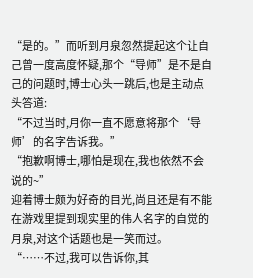“是的。”而听到月泉忽然提起这个让自己曾一度高度怀疑,那个“导师”是不是自己的问题时,博士心头一跳后,也是主动点头答道:
“不过当时,月你一直不愿意将那个‘导师’的名字告诉我。”
“抱歉啊博士,哪怕是现在,我也依然不会说的~”
迎着博士颇为好奇的目光,尚且还是有不能在游戏里提到现实里的伟人名字的自觉的月泉,对这个话题也是一笑而过。
“……不过,我可以告诉你,其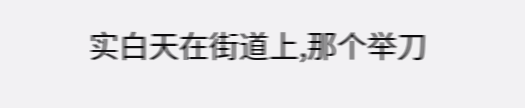实白天在街道上,那个举刀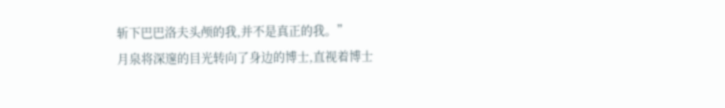斩下巴巴洛夫头颅的我,并不是真正的我。”
月泉将深邃的目光转向了身边的博士,直视着博士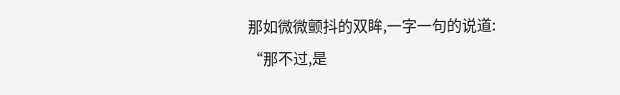那如微微颤抖的双眸,一字一句的说道:
“那不过,是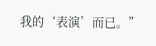我的‘表演’而已。”